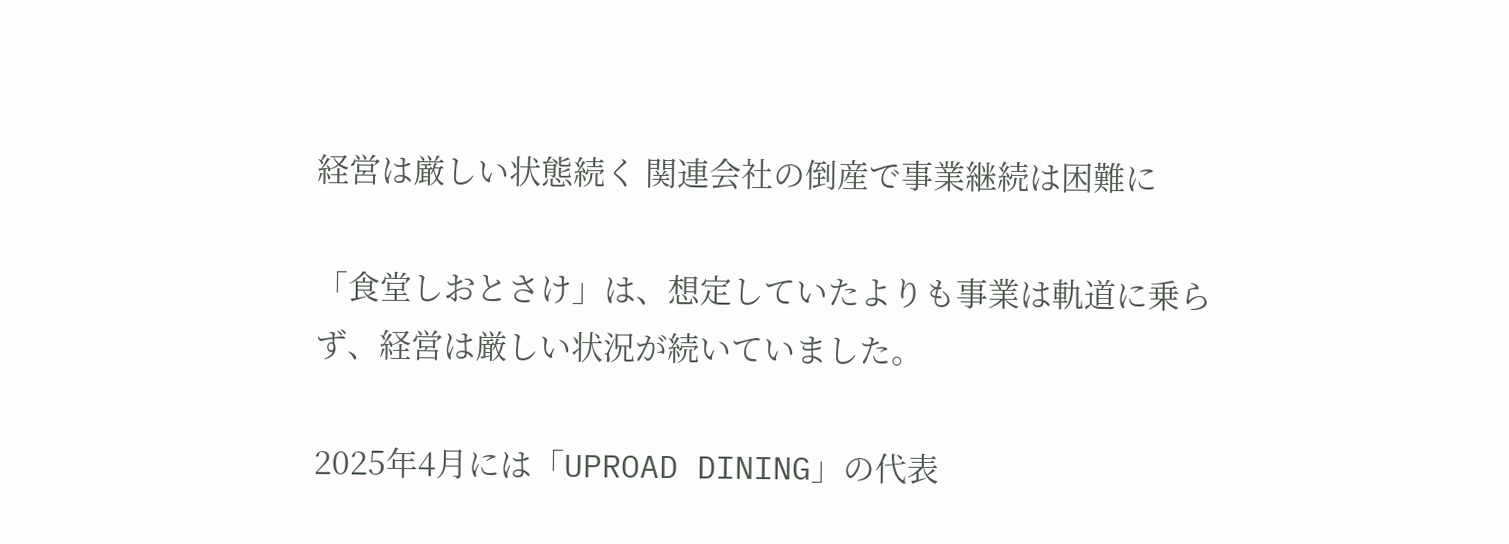経営は厳しい状態続く 関連会社の倒産で事業継続は困難に

「食堂しおとさけ」は、想定していたよりも事業は軌道に乗らず、経営は厳しい状況が続いていました。

2025年4月には「UPROAD DINING」の代表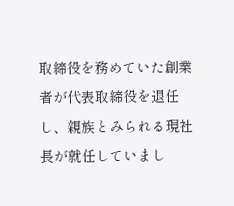取締役を務めていた創業者が代表取締役を退任し、親族とみられる現社長が就任していまし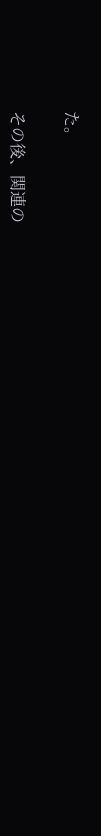た。

その後、関連の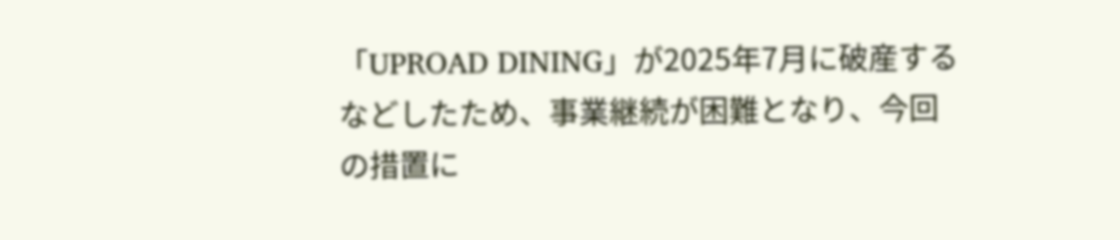「UPROAD DINING」が2025年7月に破産するなどしたため、事業継続が困難となり、今回の措置に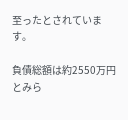至ったとされています。

負債総額は約2550万円とみら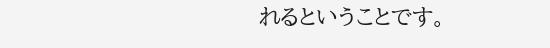れるということです。